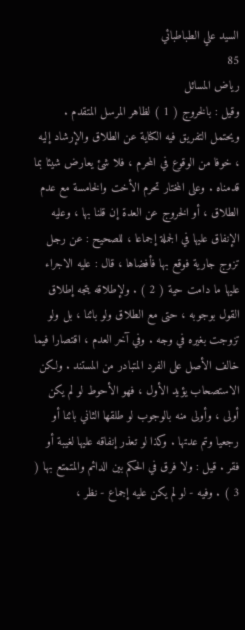السيد علي الطباطبائي
85
رياض المسائل
وقيل : بالخروج ( 1 ) لظاهر المرسل المتقدم . ويحتمل التفريق فيه الكناية عن الطلاق والإرشاد إليه ، خوفا من الوقوع في المحرم ، فلا شئ يعارض شيئا بما قدمناه . وعلى المختار تحرم الأخت والخامسة مع عدم الطلاق ، أو الخروج عن العدة إن قلنا بها ، وعليه الإنفاق عليها في الجملة إجماعا ، للصحيح : عن رجل تزوج جارية فوقع بها فأفضاها ، قال : عليه الاجراء عليها ما دامت حية ( 2 ) . ولإطلاقه يتجه إطلاق القول بوجوبه ، حتى مع الطلاق ولو بائنا ، بل ولو تزوجت بغيره في وجه . وفي آخر العدم ، اقتصارا فيما خالف الأصل على الفرد المتبادر من المستند . ولكن الاستصحاب يؤيد الأول ، فهو الأحوط لو لم يكن أولى ، وأولى منه بالوجوب لو طلقها الثاني بائنا أو رجعيا وتم عدتها . وكذا لو تعذر إنفاقه عليها لغيبة أو فقر . قيل : ولا فرق في الحكم بين الدائم والمتمتع بها ( 3 ) . وفيه - لو لم يكن عليه إجماع - نظر ،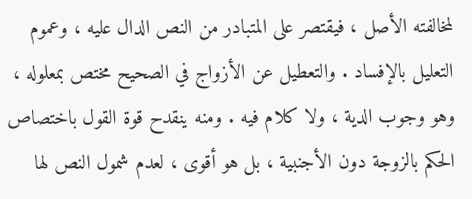لمخالفته الأصل ، فيقتصر على المتبادر من النص الدال عليه ، وعموم التعليل بالإفساد . والتعطيل عن الأزواج في الصحيح مختص بمعلوله ، وهو وجوب الدية ، ولا كلام فيه . ومنه ينقدح قوة القول باختصاص الحكم بالزوجة دون الأجنبية ، بل هو أقوى ، لعدم شمول النص لها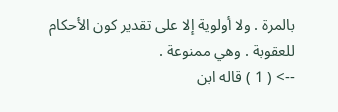بالمرة . ولا أولوية إلا على تقدير كون الأحكام للعقوبة . وهي ممنوعة .
--> ( 1 ) قاله ابن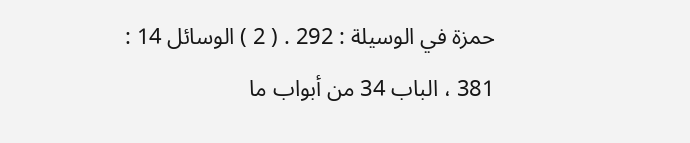حمزة في الوسيلة : 292 . ( 2 ) الوسائل 14 : 381 ، الباب 34 من أبواب ما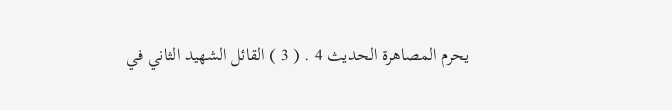يحرم المصاهرة الحديث 4 . ( 3 ) القائل الشهيد الثاني في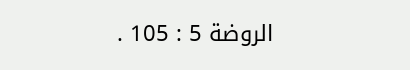الروضة 5 : 105 .